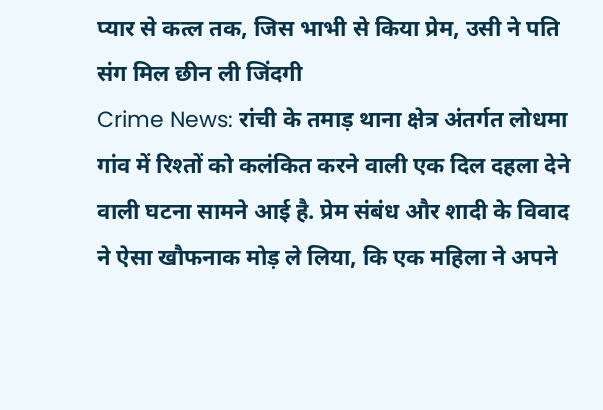प्यार से कत्ल तक, जिस भाभी से किया प्रेम, उसी ने पति संग मिल छीन ली जिंदगी
Crime News: रांची के तमाड़ थाना क्षेत्र अंतर्गत लोधमा गांव में रिश्तों को कलंकित करने वाली एक दिल दहला देने वाली घटना सामने आई है. प्रेम संबंध और शादी के विवाद ने ऐसा खौफनाक मोड़ ले लिया, कि एक महिला ने अपने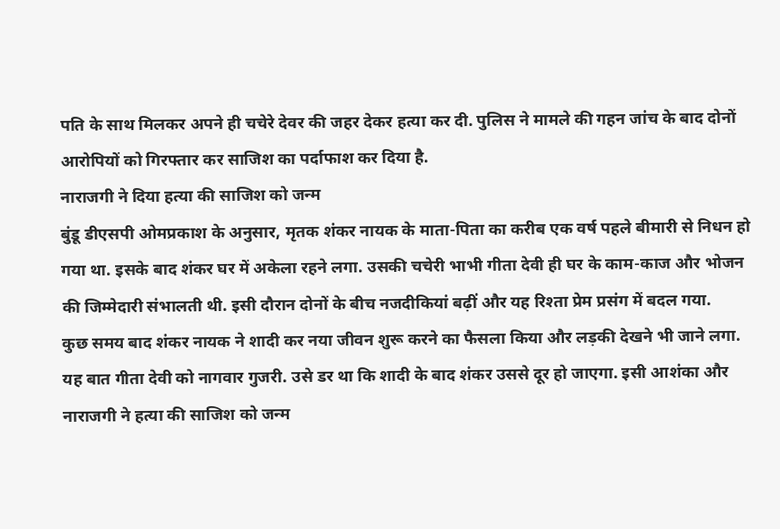पति के साथ मिलकर अपने ही चचेरे देवर की जहर देकर हत्या कर दी. पुलिस ने मामले की गहन जांच के बाद दोनों आरोपियों को गिरफ्तार कर साजिश का पर्दाफाश कर दिया है.
नाराजगी ने दिया हत्या की साजिश को जन्म
बुंडू डीएसपी ओमप्रकाश के अनुसार, मृतक शंकर नायक के माता-पिता का करीब एक वर्ष पहले बीमारी से निधन हो गया था. इसके बाद शंकर घर में अकेला रहने लगा. उसकी चचेरी भाभी गीता देवी ही घर के काम-काज और भोजन की जिम्मेदारी संभालती थी. इसी दौरान दोनों के बीच नजदीकियां बढ़ीं और यह रिश्ता प्रेम प्रसंग में बदल गया.
कुछ समय बाद शंकर नायक ने शादी कर नया जीवन शुरू करने का फैसला किया और लड़की देखने भी जाने लगा. यह बात गीता देवी को नागवार गुजरी. उसे डर था कि शादी के बाद शंकर उससे दूर हो जाएगा. इसी आशंका और नाराजगी ने हत्या की साजिश को जन्म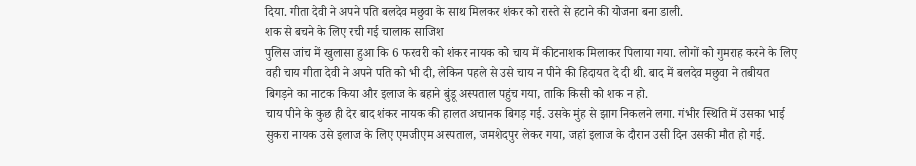दिया. गीता देवी ने अपने पति बलदेव मछुवा के साथ मिलकर शंकर को रास्ते से हटाने की योजना बना डाली.
शक से बचने के लिए रची गई चालाक साजिश
पुलिस जांच में खुलासा हुआ कि 6 फरवरी को शंकर नायक को चाय में कीटनाशक मिलाकर पिलाया गया. लोगों को गुमराह करने के लिए वही चाय गीता देवी ने अपने पति को भी दी, लेकिन पहले से उसे चाय न पीने की हिदायत दे दी थी. बाद में बलदेव मछुवा ने तबीयत बिगड़ने का नाटक किया और इलाज के बहाने बुंडू अस्पताल पहुंच गया, ताकि किसी को शक न हो.
चाय पीने के कुछ ही देर बाद शंकर नायक की हालत अचानक बिगड़ गई. उसके मुंह से झाग निकलने लगा. गंभीर स्थिति में उसका भाई सुकरा नायक उसे इलाज के लिए एमजीएम अस्पताल, जमशेदपुर लेकर गया, जहां इलाज के दौरान उसी दिन उसकी मौत हो गई.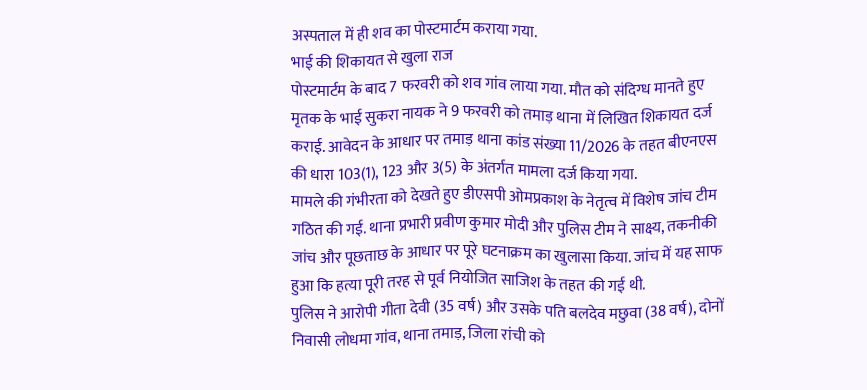अस्पताल में ही शव का पोस्टमार्टम कराया गया.
भाई की शिकायत से खुला राज
पोस्टमार्टम के बाद 7 फरवरी को शव गांव लाया गया. मौत को संदिग्ध मानते हुए मृतक के भाई सुकरा नायक ने 9 फरवरी को तमाड़ थाना में लिखित शिकायत दर्ज कराई. आवेदन के आधार पर तमाड़ थाना कांड संख्या 11/2026 के तहत बीएनएस की धारा 103(1), 123 और 3(5) के अंतर्गत मामला दर्ज किया गया.
मामले की गंभीरता को देखते हुए डीएसपी ओमप्रकाश के नेतृत्व में विशेष जांच टीम गठित की गई. थाना प्रभारी प्रवीण कुमार मोदी और पुलिस टीम ने साक्ष्य, तकनीकी जांच और पूछताछ के आधार पर पूरे घटनाक्रम का खुलासा किया. जांच में यह साफ हुआ कि हत्या पूरी तरह से पूर्व नियोजित साजिश के तहत की गई थी.
पुलिस ने आरोपी गीता देवी (35 वर्ष) और उसके पति बलदेव मछुवा (38 वर्ष), दोनों निवासी लोधमा गांव, थाना तमाड़, जिला रांची को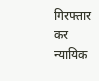गिरफ्तार कर न्यायिक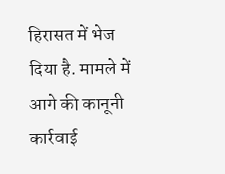हिरासत में भेज दिया है. मामले में आगे की कानूनी कार्रवाई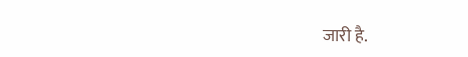जारी है.